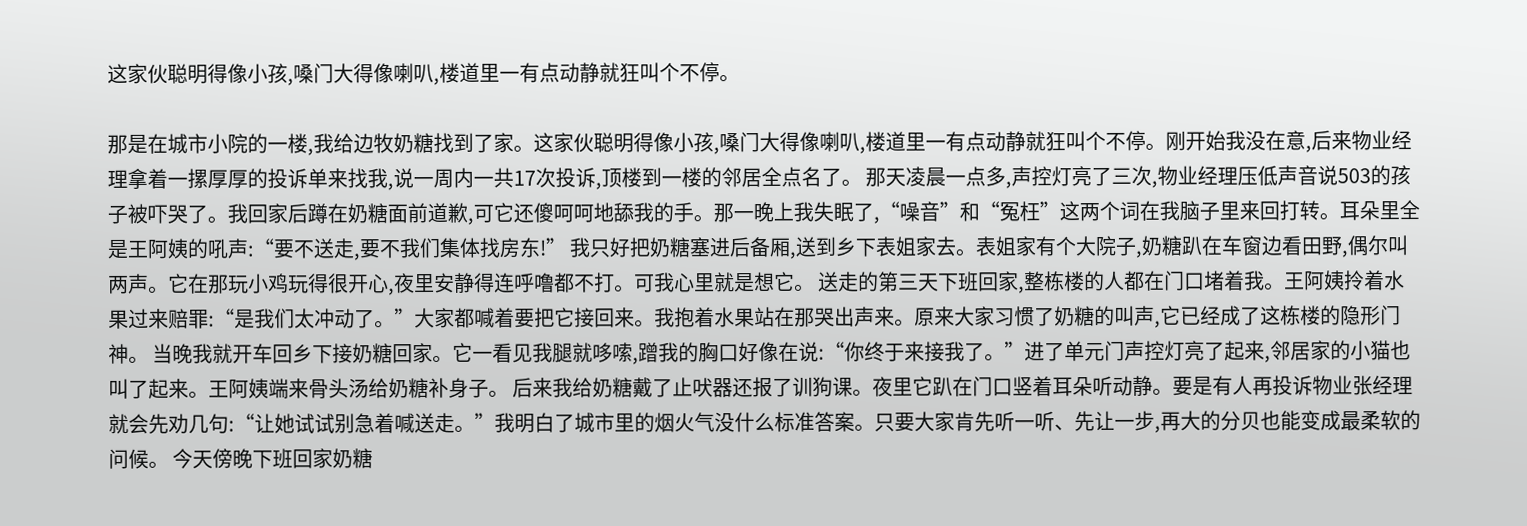这家伙聪明得像小孩,嗓门大得像喇叭,楼道里一有点动静就狂叫个不停。

那是在城市小院的一楼,我给边牧奶糖找到了家。这家伙聪明得像小孩,嗓门大得像喇叭,楼道里一有点动静就狂叫个不停。刚开始我没在意,后来物业经理拿着一摞厚厚的投诉单来找我,说一周内一共17次投诉,顶楼到一楼的邻居全点名了。 那天凌晨一点多,声控灯亮了三次,物业经理压低声音说503的孩子被吓哭了。我回家后蹲在奶糖面前道歉,可它还傻呵呵地舔我的手。那一晚上我失眠了,“噪音”和“冤枉”这两个词在我脑子里来回打转。耳朵里全是王阿姨的吼声:“要不送走,要不我们集体找房东!” 我只好把奶糖塞进后备厢,送到乡下表姐家去。表姐家有个大院子,奶糖趴在车窗边看田野,偶尔叫两声。它在那玩小鸡玩得很开心,夜里安静得连呼噜都不打。可我心里就是想它。 送走的第三天下班回家,整栋楼的人都在门口堵着我。王阿姨拎着水果过来赔罪:“是我们太冲动了。”大家都喊着要把它接回来。我抱着水果站在那哭出声来。原来大家习惯了奶糖的叫声,它已经成了这栋楼的隐形门神。 当晚我就开车回乡下接奶糖回家。它一看见我腿就哆嗦,蹭我的胸口好像在说:“你终于来接我了。”进了单元门声控灯亮了起来,邻居家的小猫也叫了起来。王阿姨端来骨头汤给奶糖补身子。 后来我给奶糖戴了止吠器还报了训狗课。夜里它趴在门口竖着耳朵听动静。要是有人再投诉物业张经理就会先劝几句:“让她试试别急着喊送走。”我明白了城市里的烟火气没什么标准答案。只要大家肯先听一听、先让一步,再大的分贝也能变成最柔软的问候。 今天傍晚下班回家奶糖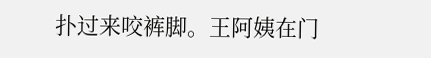扑过来咬裤脚。王阿姨在门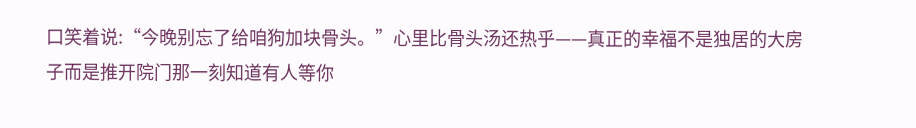口笑着说:“今晚别忘了给咱狗加块骨头。”心里比骨头汤还热乎——真正的幸福不是独居的大房子而是推开院门那一刻知道有人等你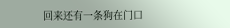回来还有一条狗在门口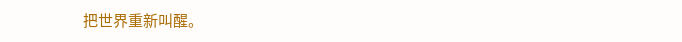把世界重新叫醒。